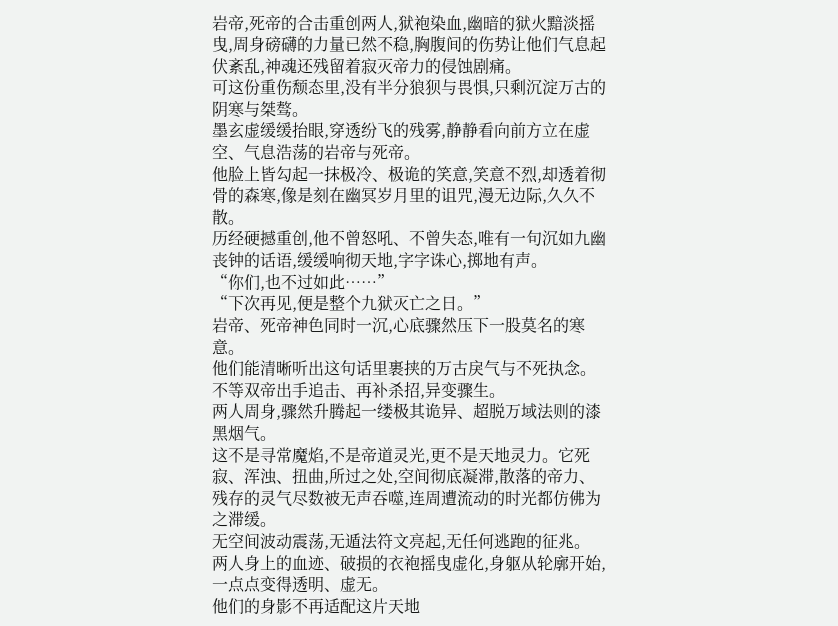岩帝,死帝的合击重创两人,狱袍染血,幽暗的狱火黯淡摇曳,周身磅礴的力量已然不稳,胸腹间的伤势让他们气息起伏紊乱,神魂还残留着寂灭帝力的侵蚀剧痛。
可这份重伤颓态里,没有半分狼狈与畏惧,只剩沉淀万古的阴寒与桀骜。
墨玄虚缓缓抬眼,穿透纷飞的残雾,静静看向前方立在虚空、气息浩荡的岩帝与死帝。
他脸上皆勾起一抹极冷、极诡的笑意,笑意不烈,却透着彻骨的森寒,像是刻在幽冥岁月里的诅咒,漫无边际,久久不散。
历经硬撼重创,他不曾怒吼、不曾失态,唯有一句沉如九幽丧钟的话语,缓缓响彻天地,字字诛心,掷地有声。
“你们,也不过如此……”
“下次再见,便是整个九狱灭亡之日。”
岩帝、死帝神色同时一沉,心底骤然压下一股莫名的寒意。
他们能清晰听出这句话里裹挟的万古戾气与不死执念。
不等双帝出手追击、再补杀招,异变骤生。
两人周身,骤然升腾起一缕极其诡异、超脱万域法则的漆黑烟气。
这不是寻常魔焰,不是帝道灵光,更不是天地灵力。它死寂、浑浊、扭曲,所过之处,空间彻底凝滞,散落的帝力、残存的灵气尽数被无声吞噬,连周遭流动的时光都仿佛为之滞缓。
无空间波动震荡,无遁法符文亮起,无任何逃跑的征兆。
两人身上的血迹、破损的衣袍摇曳虚化,身躯从轮廓开始,一点点变得透明、虚无。
他们的身影不再适配这片天地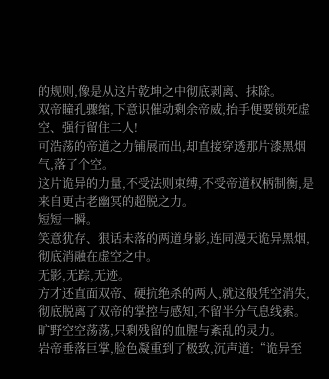的规则,像是从这片乾坤之中彻底剥离、抹除。
双帝瞳孔骤缩,下意识催动剩余帝威,抬手便要锁死虚空、强行留住二人!
可浩荡的帝道之力铺展而出,却直接穿透那片漆黑烟气,落了个空。
这片诡异的力量,不受法则束缚,不受帝道权柄制衡,是来自更古老幽冥的超脱之力。
短短一瞬。
笑意犹存、狠话未落的两道身影,连同漫天诡异黑烟,彻底消融在虚空之中。
无影,无踪,无迹。
方才还直面双帝、硬抗绝杀的两人,就这般凭空消失,彻底脱离了双帝的掌控与感知,不留半分气息线索。
旷野空空荡荡,只剩残留的血腥与紊乱的灵力。
岩帝垂落巨掌,脸色凝重到了极致,沉声道:“诡异至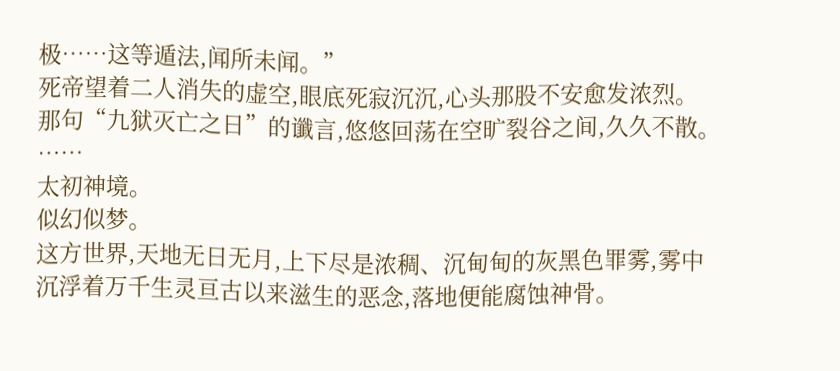极……这等遁法,闻所未闻。”
死帝望着二人消失的虚空,眼底死寂沉沉,心头那股不安愈发浓烈。
那句“九狱灭亡之日”的谶言,悠悠回荡在空旷裂谷之间,久久不散。
……
太初神境。
似幻似梦。
这方世界,天地无日无月,上下尽是浓稠、沉甸甸的灰黑色罪雾,雾中沉浮着万千生灵亘古以来滋生的恶念,落地便能腐蚀神骨。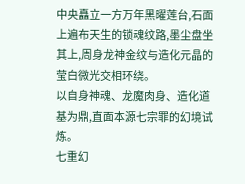中央矗立一方万年黑曜莲台,石面上遍布天生的锁魂纹路,墨尘盘坐其上,周身龙神金纹与造化元晶的莹白微光交相环绕。
以自身神魂、龙魔肉身、造化道基为鼎,直面本源七宗罪的幻境试炼。
七重幻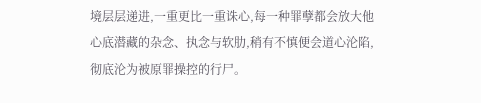境层层递进,一重更比一重诛心,每一种罪孽都会放大他心底潜藏的杂念、执念与软肋,稍有不慎便会道心沦陷,彻底沦为被原罪操控的行尸。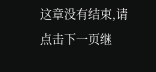这章没有结束,请点击下一页继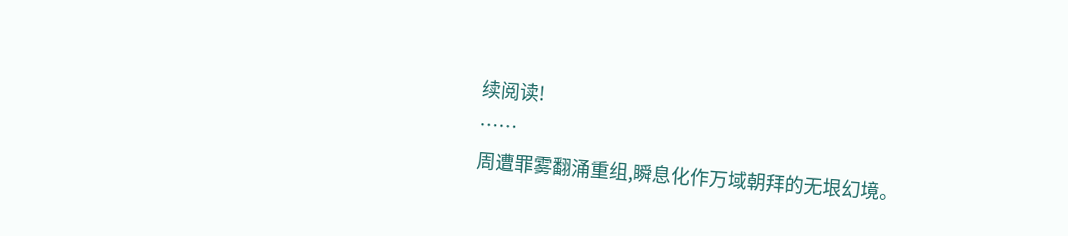续阅读!
……
周遭罪雾翻涌重组,瞬息化作万域朝拜的无垠幻境。